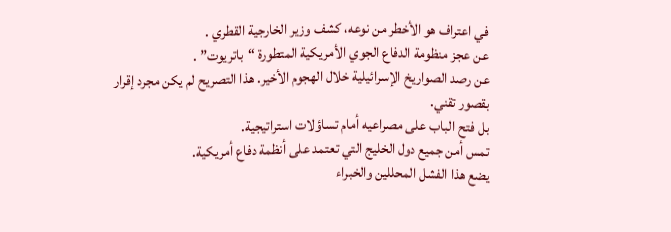في اعتراف هو الأخطر من نوعه، كشف وزير الخارجية القطري .
عن عجز منظومة الدفاع الجوي الأمريكية المتطورة “باتريوت” .
عن رصد الصواريخ الإسرائيلية خلال الهجوم الأخير. هذا التصريح لم يكن مجرد إقرار بقصور تقني.
بل فتح الباب على مصراعيه أمام تساؤلات استراتيجية.
تمس أمن جميع دول الخليج التي تعتمد على أنظمة دفاع أمريكية.
يضع هذا الفشل المحللين والخبراء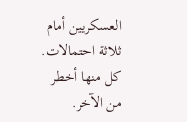العسكريين أمام ثلاثة احتمالات.
كل منها أخطر من الآخر.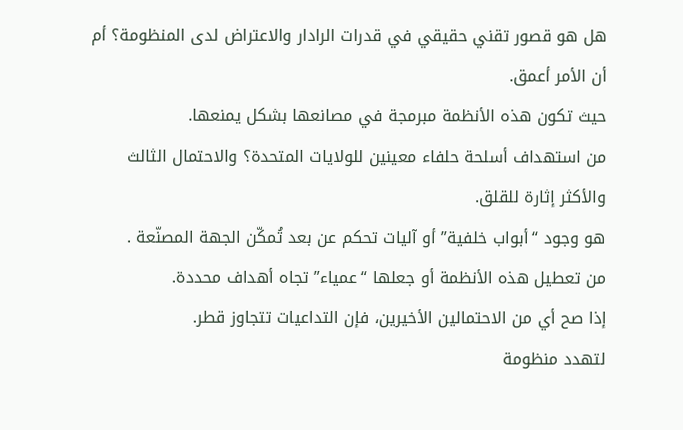هل هو قصور تقني حقيقي في قدرات الرادار والاعتراض لدى المنظومة؟ أم أن الأمر أعمق.
حيث تكون هذه الأنظمة مبرمجة في مصانعها بشكل يمنعها.
من استهداف أسلحة حلفاء معينين للولايات المتحدة؟ والاحتمال الثالث والأكثر إثارة للقلق.
هو وجود “أبواب خلفية” أو آليات تحكم عن بعد تُمكّن الجهة المصنّعة .
من تعطيل هذه الأنظمة أو جعلها “عمياء” تجاه أهداف محددة.
إذا صح أي من الاحتمالين الأخيرين، فإن التداعيات تتجاوز قطر.
لتهدد منظومة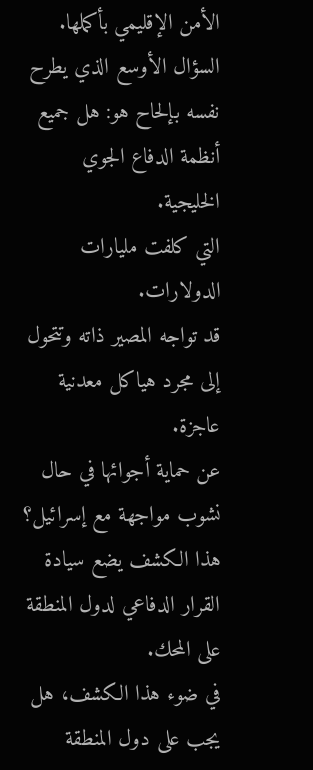الأمن الإقليمي بأكملها.
السؤال الأوسع الذي يطرح نفسه بإلحاح هو: هل جميع أنظمة الدفاع الجوي الخليجية.
التي كلفت مليارات الدولارات.
قد تواجه المصير ذاته وتتحول إلى مجرد هياكل معدنية عاجزة.
عن حماية أجوائها في حال نشوب مواجهة مع إسرائيل؟
هذا الكشف يضع سيادة القرار الدفاعي لدول المنطقة على المحك.
في ضوء هذا الكشف، هل يجب على دول المنطقة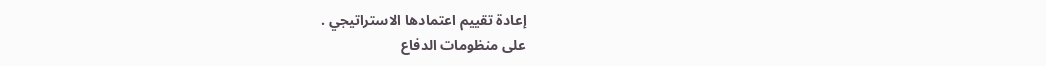إعادة تقييم اعتمادها الاستراتيجي .
على منظومات الدفاع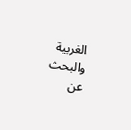الغربية والبحث عن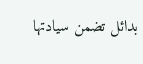بدائل تضمن سيادتها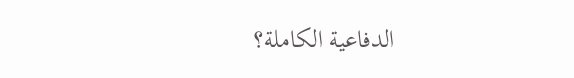الدفاعية الكاملة؟